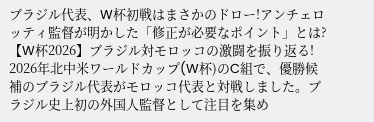ブラジル代表、W杯初戦はまさかのドロー!アンチェロッティ監督が明かした「修正が必要なポイント」とは?
【W杯2026】ブラジル対モロッコの激闘を振り返る!
2026年北中米ワールドカップ(W杯)のC組で、優勝候補のブラジル代表がモロッコ代表と対戦しました。ブラジル史上初の外国人監督として注目を集め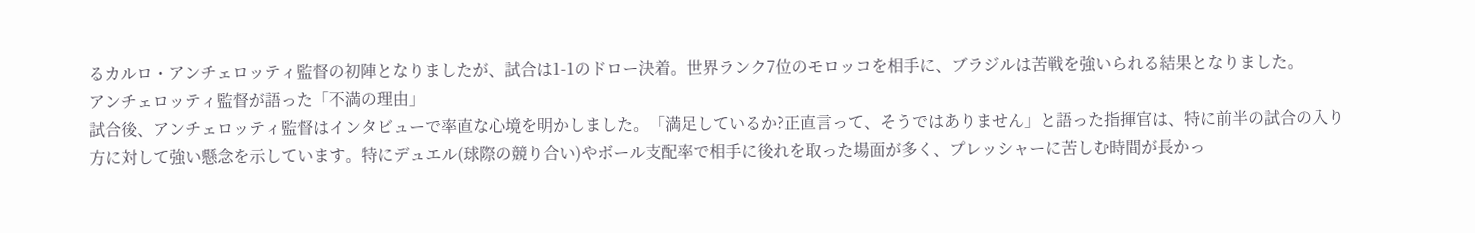るカルロ・アンチェロッティ監督の初陣となりましたが、試合は1-1のドロー決着。世界ランク7位のモロッコを相手に、ブラジルは苦戦を強いられる結果となりました。
アンチェロッティ監督が語った「不満の理由」
試合後、アンチェロッティ監督はインタビューで率直な心境を明かしました。「満足しているか?正直言って、そうではありません」と語った指揮官は、特に前半の試合の入り方に対して強い懸念を示しています。特にデュエル(球際の競り合い)やボール支配率で相手に後れを取った場面が多く、プレッシャーに苦しむ時間が長かっ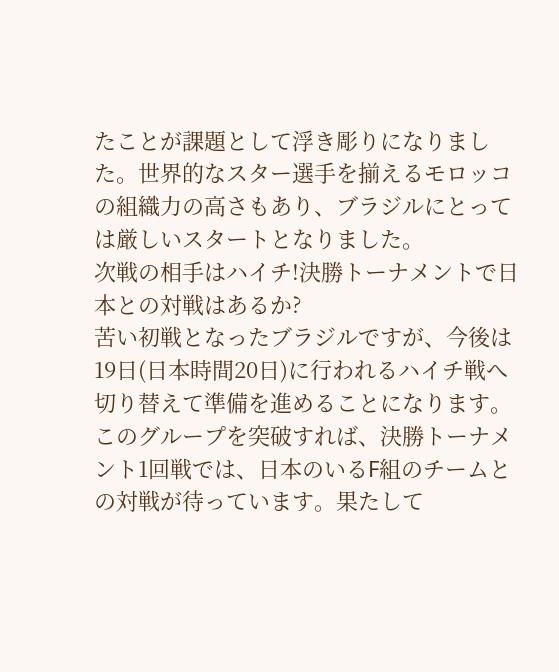たことが課題として浮き彫りになりました。世界的なスター選手を揃えるモロッコの組織力の高さもあり、ブラジルにとっては厳しいスタートとなりました。
次戦の相手はハイチ!決勝トーナメントで日本との対戦はあるか?
苦い初戦となったブラジルですが、今後は19日(日本時間20日)に行われるハイチ戦へ切り替えて準備を進めることになります。このグループを突破すれば、決勝トーナメント1回戦では、日本のいるF組のチームとの対戦が待っています。果たして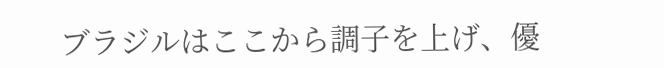ブラジルはここから調子を上げ、優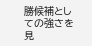勝候補としての強さを見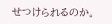せつけられるのか。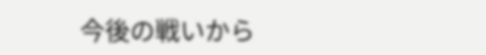今後の戦いから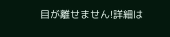目が離せません!詳細は